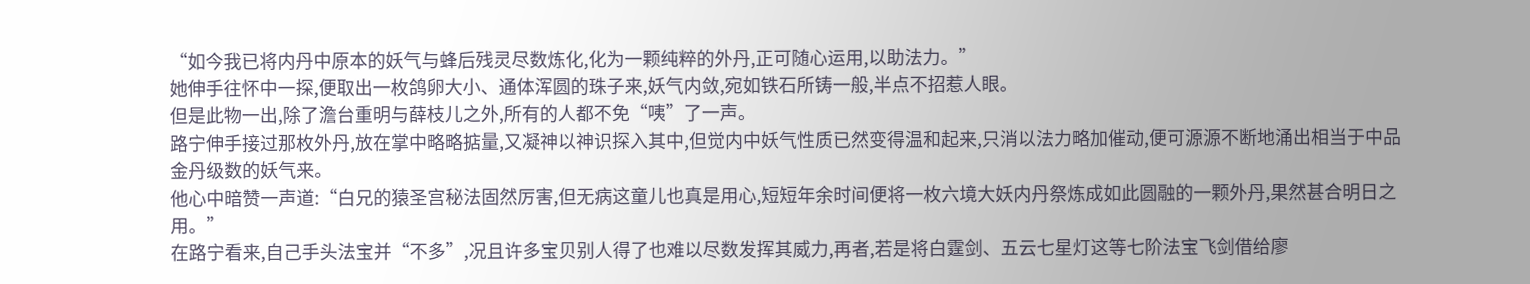“如今我已将内丹中原本的妖气与蜂后残灵尽数炼化,化为一颗纯粹的外丹,正可随心运用,以助法力。”
她伸手往怀中一探,便取出一枚鸽卵大小、通体浑圆的珠子来,妖气内敛,宛如铁石所铸一般,半点不招惹人眼。
但是此物一出,除了澹台重明与薛枝儿之外,所有的人都不免“咦”了一声。
路宁伸手接过那枚外丹,放在掌中略略掂量,又凝神以神识探入其中,但觉内中妖气性质已然变得温和起来,只消以法力略加催动,便可源源不断地涌出相当于中品金丹级数的妖气来。
他心中暗赞一声道:“白兄的猿圣宫秘法固然厉害,但无病这童儿也真是用心,短短年余时间便将一枚六境大妖内丹祭炼成如此圆融的一颗外丹,果然甚合明日之用。”
在路宁看来,自己手头法宝并“不多”,况且许多宝贝别人得了也难以尽数发挥其威力,再者,若是将白霆剑、五云七星灯这等七阶法宝飞剑借给廖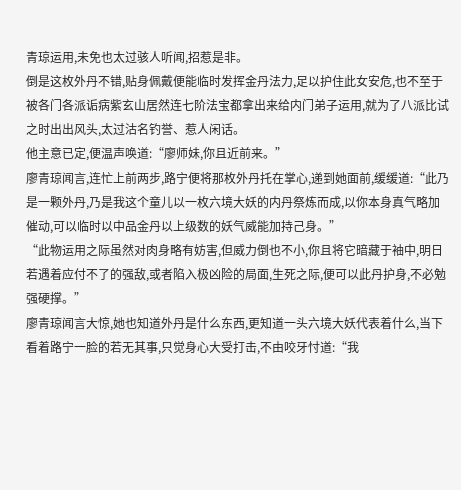青琼运用,未免也太过骇人听闻,招惹是非。
倒是这枚外丹不错,贴身佩戴便能临时发挥金丹法力,足以护住此女安危,也不至于被各门各派诟病紫玄山居然连七阶法宝都拿出来给内门弟子运用,就为了八派比试之时出出风头,太过沽名钓誉、惹人闲话。
他主意已定,便温声唤道:“廖师妹,你且近前来。”
廖青琼闻言,连忙上前两步,路宁便将那枚外丹托在掌心,递到她面前,缓缓道:“此乃是一颗外丹,乃是我这个童儿以一枚六境大妖的内丹祭炼而成,以你本身真气略加催动,可以临时以中品金丹以上级数的妖气威能加持己身。”
“此物运用之际虽然对肉身略有妨害,但威力倒也不小,你且将它暗藏于袖中,明日若遇着应付不了的强敌,或者陷入极凶险的局面,生死之际,便可以此丹护身,不必勉强硬撑。”
廖青琼闻言大惊,她也知道外丹是什么东西,更知道一头六境大妖代表着什么,当下看着路宁一脸的若无其事,只觉身心大受打击,不由咬牙忖道:“我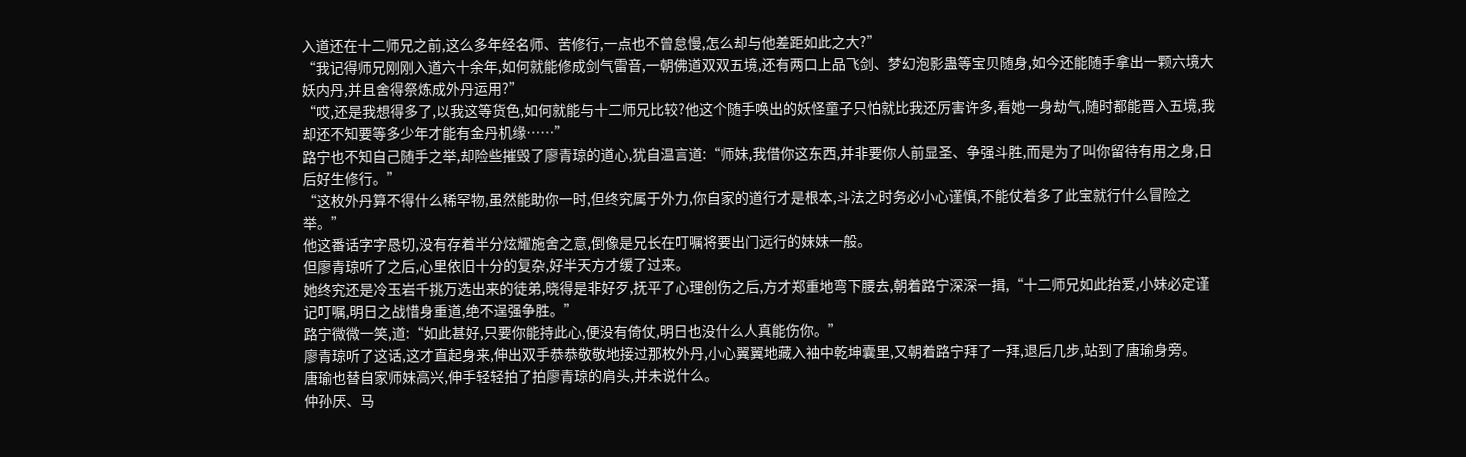入道还在十二师兄之前,这么多年经名师、苦修行,一点也不曾怠慢,怎么却与他差距如此之大?”
“我记得师兄刚刚入道六十余年,如何就能修成剑气雷音,一朝佛道双双五境,还有两口上品飞剑、梦幻泡影蛊等宝贝随身,如今还能随手拿出一颗六境大妖内丹,并且舍得祭炼成外丹运用?”
“哎,还是我想得多了,以我这等货色,如何就能与十二师兄比较?他这个随手唤出的妖怪童子只怕就比我还厉害许多,看她一身劫气,随时都能晋入五境,我却还不知要等多少年才能有金丹机缘……”
路宁也不知自己随手之举,却险些摧毁了廖青琼的道心,犹自温言道:“师妹,我借你这东西,并非要你人前显圣、争强斗胜,而是为了叫你留待有用之身,日后好生修行。”
“这枚外丹算不得什么稀罕物,虽然能助你一时,但终究属于外力,你自家的道行才是根本,斗法之时务必小心谨慎,不能仗着多了此宝就行什么冒险之举。”
他这番话字字恳切,没有存着半分炫耀施舍之意,倒像是兄长在叮嘱将要出门远行的妹妹一般。
但廖青琼听了之后,心里依旧十分的复杂,好半天方才缓了过来。
她终究还是冷玉岩千挑万选出来的徒弟,晓得是非好歹,抚平了心理创伤之后,方才郑重地弯下腰去,朝着路宁深深一揖,“十二师兄如此抬爱,小妹必定谨记叮嘱,明日之战惜身重道,绝不逞强争胜。”
路宁微微一笑,道:“如此甚好,只要你能持此心,便没有倚仗,明日也没什么人真能伤你。”
廖青琼听了这话,这才直起身来,伸出双手恭恭敬敬地接过那枚外丹,小心翼翼地藏入袖中乾坤囊里,又朝着路宁拜了一拜,退后几步,站到了唐瑜身旁。
唐瑜也替自家师妹高兴,伸手轻轻拍了拍廖青琼的肩头,并未说什么。
仲孙厌、马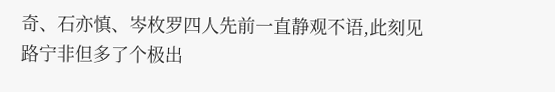奇、石亦慎、岑枚罗四人先前一直静观不语,此刻见路宁非但多了个极出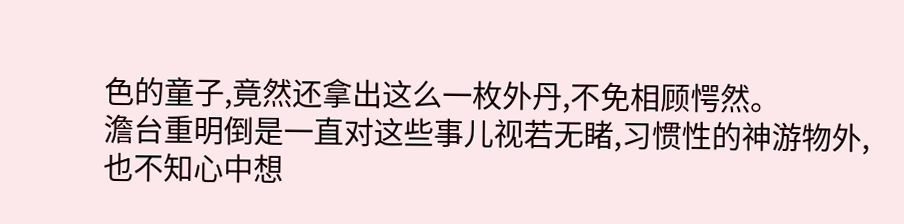色的童子,竟然还拿出这么一枚外丹,不免相顾愕然。
澹台重明倒是一直对这些事儿视若无睹,习惯性的神游物外,也不知心中想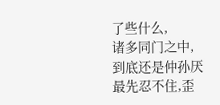了些什么,
诸多同门之中,到底还是仲孙厌最先忍不住,歪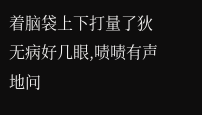着脑袋上下打量了狄无病好几眼,啧啧有声地问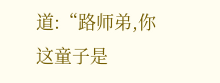道:“路师弟,你这童子是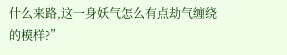什么来路,这一身妖气怎么有点劫气缠绕的模样?”